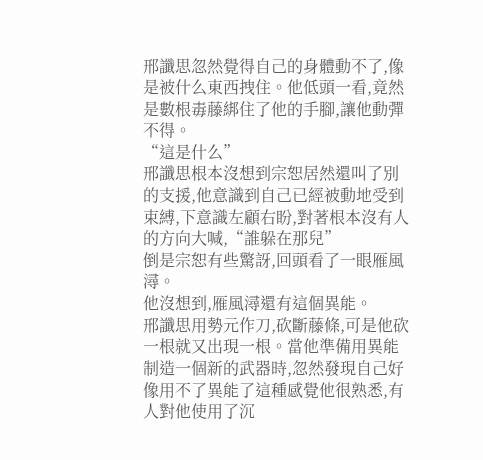邢讖思忽然覺得自己的身體動不了,像是被什么東西拽住。他低頭一看,竟然是數根毒藤綁住了他的手腳,讓他動彈不得。
“這是什么”
邢讖思根本沒想到宗恕居然還叫了別的支援,他意識到自己已經被動地受到束縛,下意識左顧右盼,對著根本沒有人的方向大喊,“誰躲在那兒”
倒是宗恕有些驚訝,回頭看了一眼雁風潯。
他沒想到,雁風潯還有這個異能。
邢讖思用勢元作刀,砍斷藤條,可是他砍一根就又出現一根。當他準備用異能制造一個新的武器時,忽然發現自己好像用不了異能了這種感覺他很熟悉,有人對他使用了沉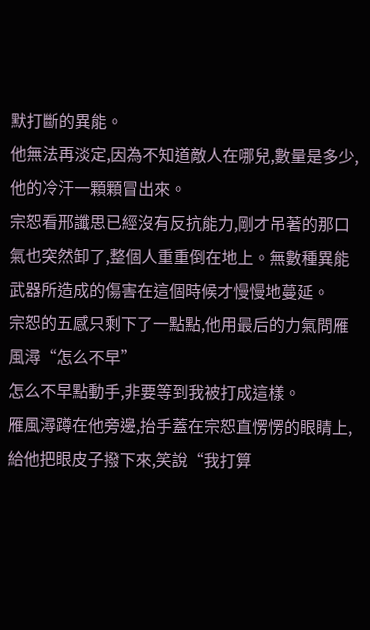默打斷的異能。
他無法再淡定,因為不知道敵人在哪兒,數量是多少,他的冷汗一顆顆冒出來。
宗恕看邢讖思已經沒有反抗能力,剛才吊著的那口氣也突然卸了,整個人重重倒在地上。無數種異能武器所造成的傷害在這個時候才慢慢地蔓延。
宗恕的五感只剩下了一點點,他用最后的力氣問雁風潯“怎么不早”
怎么不早點動手,非要等到我被打成這樣。
雁風潯蹲在他旁邊,抬手蓋在宗恕直愣愣的眼睛上,給他把眼皮子撥下來,笑說“我打算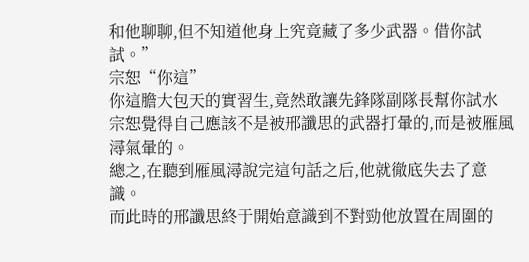和他聊聊,但不知道他身上究竟藏了多少武器。借你試試。”
宗恕“你這”
你這膽大包天的實習生,竟然敢讓先鋒隊副隊長幫你試水
宗恕覺得自己應該不是被邢讖思的武器打暈的,而是被雁風潯氣暈的。
總之,在聽到雁風潯說完這句話之后,他就徹底失去了意識。
而此時的邢讖思終于開始意識到不對勁他放置在周圍的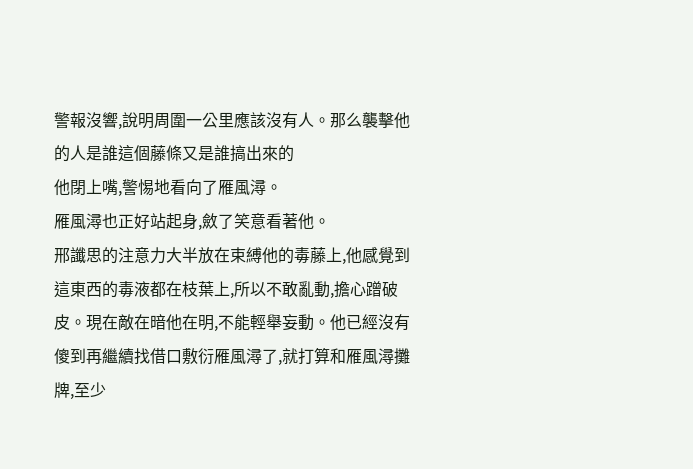警報沒響,說明周圍一公里應該沒有人。那么襲擊他的人是誰這個藤條又是誰搞出來的
他閉上嘴,警惕地看向了雁風潯。
雁風潯也正好站起身,斂了笑意看著他。
邢讖思的注意力大半放在束縛他的毒藤上,他感覺到這東西的毒液都在枝葉上,所以不敢亂動,擔心蹭破皮。現在敵在暗他在明,不能輕舉妄動。他已經沒有傻到再繼續找借口敷衍雁風潯了,就打算和雁風潯攤牌,至少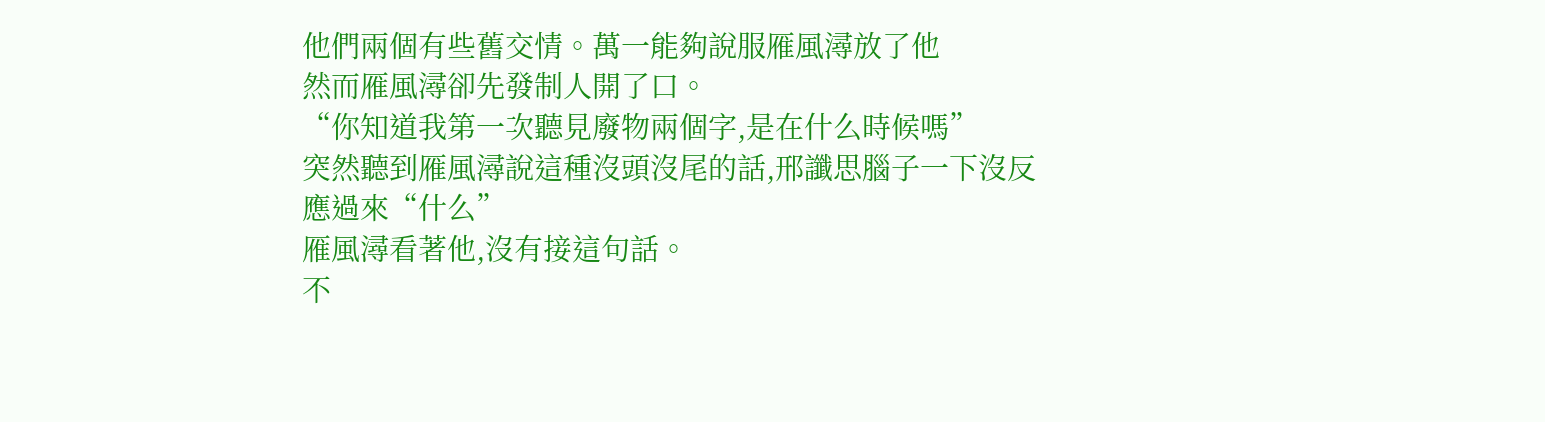他們兩個有些舊交情。萬一能夠說服雁風潯放了他
然而雁風潯卻先發制人開了口。
“你知道我第一次聽見廢物兩個字,是在什么時候嗎”
突然聽到雁風潯說這種沒頭沒尾的話,邢讖思腦子一下沒反應過來“什么”
雁風潯看著他,沒有接這句話。
不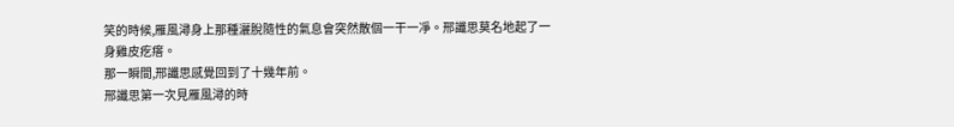笑的時候,雁風潯身上那種灑脫隨性的氣息會突然散個一干一凈。邢讖思莫名地起了一身雞皮疙瘩。
那一瞬間,邢讖思感覺回到了十幾年前。
邢讖思第一次見雁風潯的時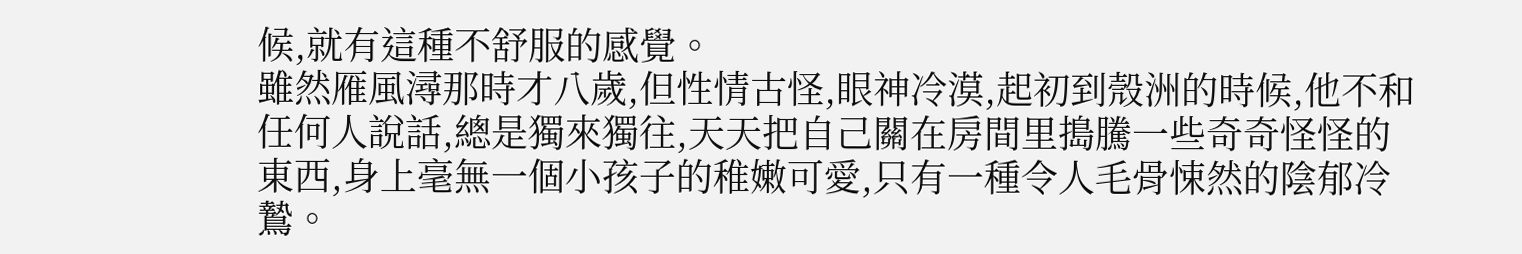候,就有這種不舒服的感覺。
雖然雁風潯那時才八歲,但性情古怪,眼神冷漠,起初到殼洲的時候,他不和任何人說話,總是獨來獨往,天天把自己關在房間里搗騰一些奇奇怪怪的東西,身上毫無一個小孩子的稚嫩可愛,只有一種令人毛骨悚然的陰郁冷鷙。